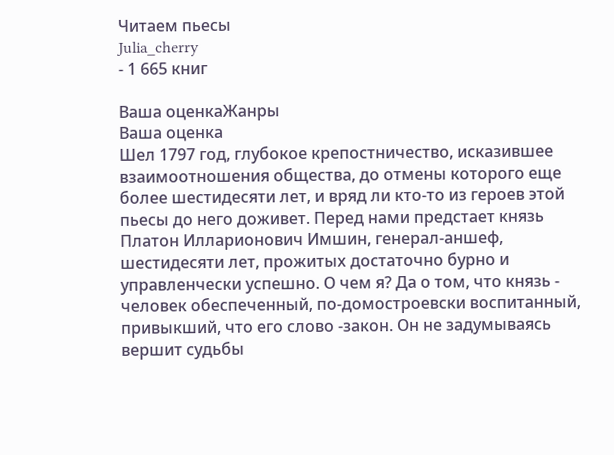Читаем пьесы
Julia_cherry
- 1 665 книг

Ваша оценкаЖанры
Ваша оценка
Шел 1797 год, глубокое крепостничество, исказившее взаимоотношения общества, до отмены которого еще более шестидесяти лет, и вряд ли кто-то из героев этой пьесы до него доживет. Перед нами предстает князь Платон Илларионович Имшин, генерал-аншеф, шестидесяти лет, прожитых достаточно бурно и управленчески успешно. О чем я? Да о том, что князь - человек обеспеченный, по-домостроевски воспитанный, привыкший, что его слово -закон. Он не задумываясь вершит судьбы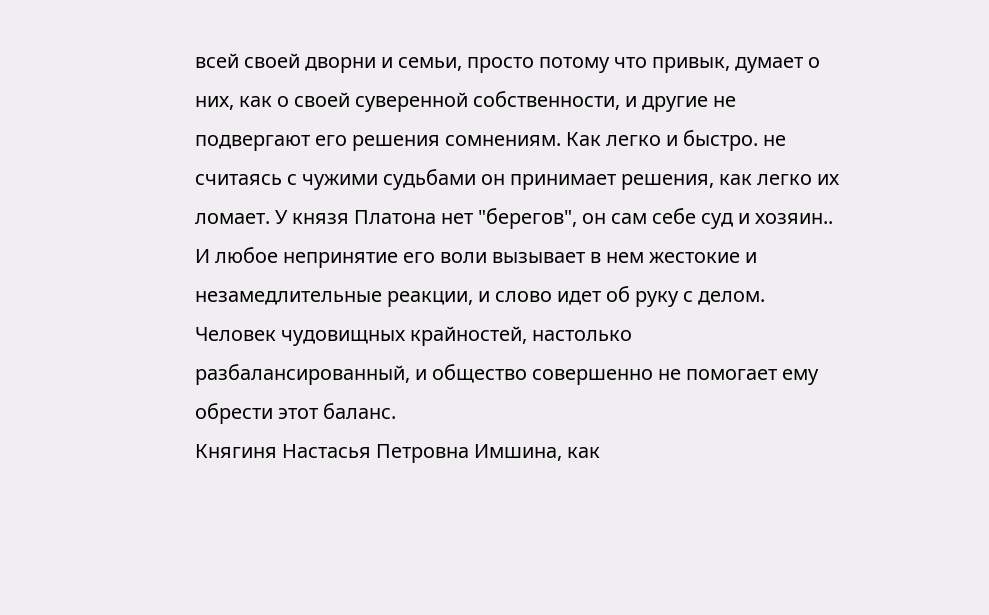всей своей дворни и семьи, просто потому что привык, думает о них, как о своей суверенной собственности, и другие не подвергают его решения сомнениям. Как легко и быстро. не считаясь с чужими судьбами он принимает решения, как легко их ломает. У князя Платона нет "берегов", он сам себе суд и хозяин.. И любое непринятие его воли вызывает в нем жестокие и незамедлительные реакции, и слово идет об руку с делом. Человек чудовищных крайностей, настолько разбалансированный, и общество совершенно не помогает ему обрести этот баланс.
Княгиня Настасья Петровна Имшина, как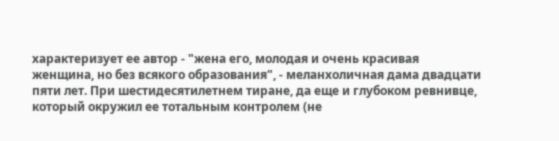характеризует ее автор - "жена его, молодая и очень красивая женщина, но без всякого образования", - меланхоличная дама двадцати пяти лет. При шестидесятилетнем тиране, да еще и глубоком ревнивце, который окружил ее тотальным контролем (не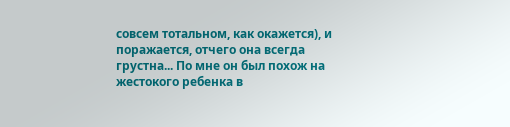совсем тотальном, как окажется), и поражается, отчего она всегда грустна... По мне он был похож на жестокого ребенка в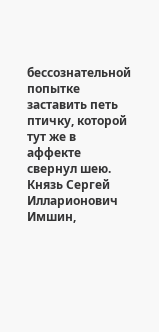бессознательной попытке заставить петь птичку, которой тут же в аффекте свернул шею.
Князь Сергей Илларионович Имшин,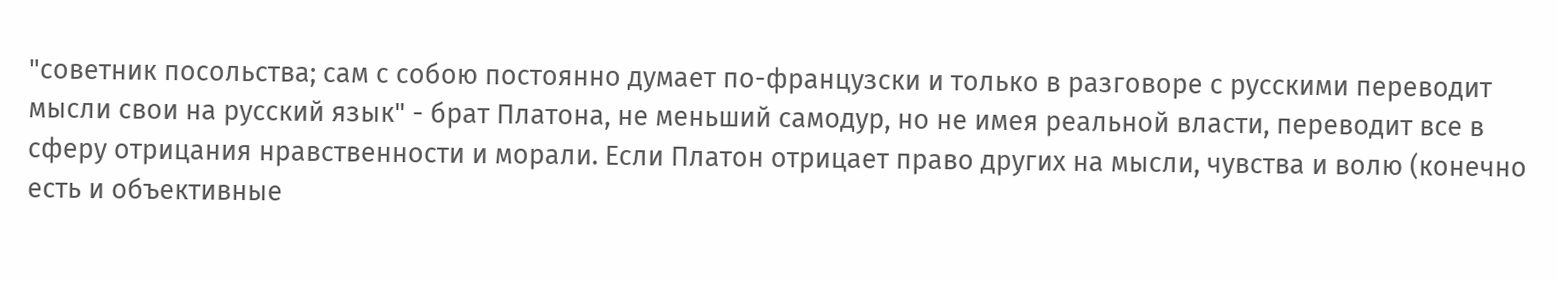"советник посольства; сам с собою постоянно думает по-французски и только в разговоре с русскими переводит мысли свои на русский язык" - брат Платона, не меньший самодур, но не имея реальной власти, переводит все в сферу отрицания нравственности и морали. Если Платон отрицает право других на мысли, чувства и волю (конечно есть и объективные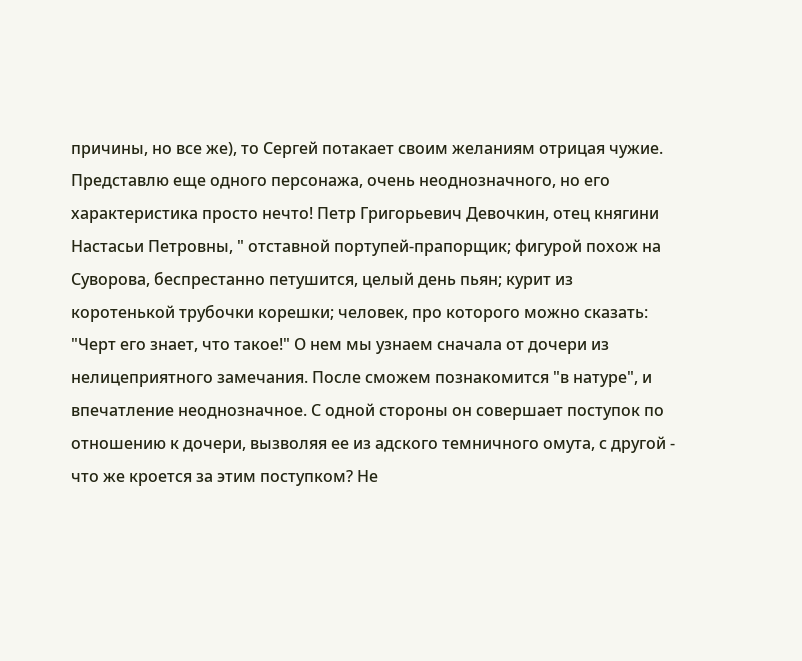причины, но все же), то Сергей потакает своим желаниям отрицая чужие.
Представлю еще одного персонажа, очень неоднозначного, но его характеристика просто нечто! Петр Григорьевич Девочкин, отец княгини Настасьи Петровны, " отставной портупей-прапорщик; фигурой похож на Суворова, беспрестанно петушится, целый день пьян; курит из коротенькой трубочки корешки; человек, про которого можно сказать: "Черт его знает, что такое!" О нем мы узнаем сначала от дочери из нелицеприятного замечания. После сможем познакомится "в натуре", и впечатление неоднозначное. С одной стороны он совершает поступок по отношению к дочери, вызволяя ее из адского темничного омута, с другой - что же кроется за этим поступком? Не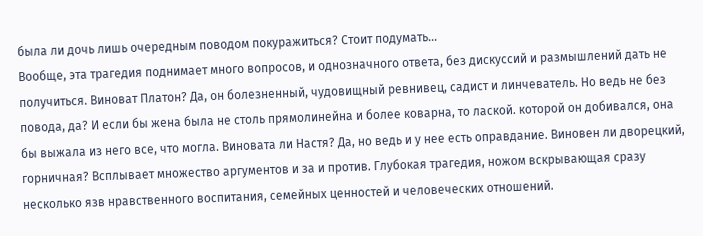была ли дочь лишь очередным поводом покуражиться? Стоит подумать...
Вообще, эта трагедия поднимает много вопросов, и однозначного ответа, без дискуссий и размышлений дать не получиться. Виноват Платон? Да, он болезненный, чудовищный ревнивец, садист и линчеватель. Но ведь не без повода, да? И если бы жена была не столь прямолинейна и более коварна, то лаской. которой он добивался, она бы выжала из него все, что могла. Виновата ли Настя? Да, но ведь и у нее есть оправдание. Виновен ли дворецкий, горничная? Всплывает множество аргументов и за и против. Глубокая трагедия, ножом вскрывающая сразу несколько язв нравственного воспитания, семейных ценностей и человеческих отношений.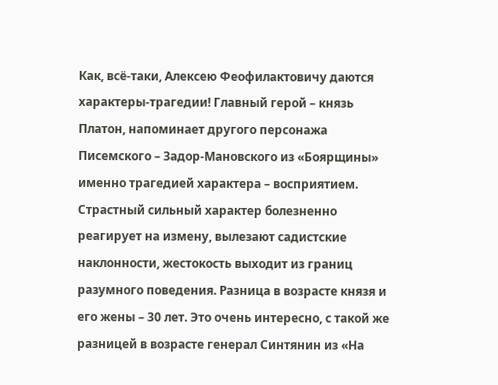Как, всё-таки, Алексею Феофилактовичу даются характеры-трагедии! Главный герой – князь Платон, напоминает другого персонажа Писемского – Задор-Мановского из «Боярщины» именно трагедией характера – восприятием. Страстный сильный характер болезненно реагирует на измену, вылезают садистские наклонности, жестокость выходит из границ разумного поведения. Разница в возрасте князя и его жены – 30 лет. Это очень интересно, с такой же разницей в возрасте генерал Синтянин из «На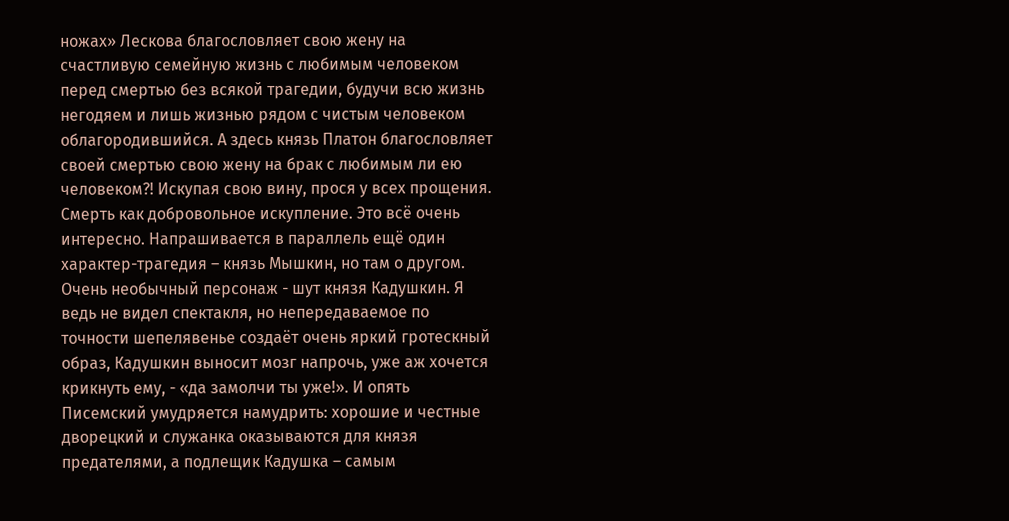ножах» Лескова благословляет свою жену на счастливую семейную жизнь с любимым человеком перед смертью без всякой трагедии, будучи всю жизнь негодяем и лишь жизнью рядом с чистым человеком облагородившийся. А здесь князь Платон благословляет своей смертью свою жену на брак с любимым ли ею человеком?! Искупая свою вину, прося у всех прощения. Смерть как добровольное искупление. Это всё очень интересно. Напрашивается в параллель ещё один характер-трагедия – князь Мышкин, но там о другом.
Очень необычный персонаж - шут князя Кадушкин. Я ведь не видел спектакля, но непередаваемое по точности шепелявенье создаёт очень яркий гротескный образ, Кадушкин выносит мозг напрочь, уже аж хочется крикнуть ему, - «да замолчи ты уже!». И опять Писемский умудряется намудрить: хорошие и честные дворецкий и служанка оказываются для князя предателями, а подлещик Кадушка – самым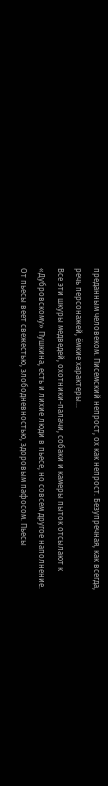преданным человеком. Писемский непрост, ох как непрост. Безупречная, как всегда, речь персонажей, ёмкие характеры…
Все эти шкуры медведей, охотники-палачи, собаки и камеры пыток отсылают к «Дубровскому» Пушкина, есть и лихие люди в пьесе, но совсем другое наполнение. От пьесы веет свежестью, злободневностью, здоровым пафосом. Пьесы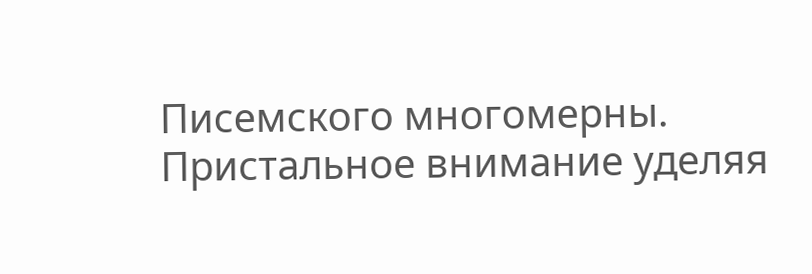Писемского многомерны. Пристальное внимание уделяя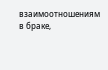взаимоотношениям в браке,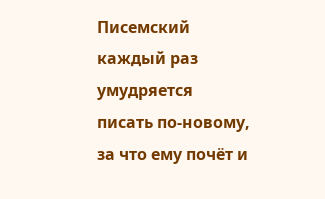Писемский каждый раз умудряется писать по-новому, за что ему почёт и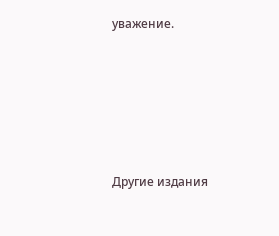уважение.








Другие издания